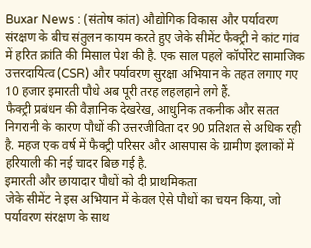Buxar News : (संतोष कांत) औद्योगिक विकास और पर्यावरण संरक्षण के बीच संतुलन कायम करते हुए जेके सीमेंट फैक्ट्री ने कांट गांव में हरित क्रांति की मिसाल पेश की है. एक साल पहले कॉर्पोरेट सामाजिक उत्तरदायित्व (CSR) और पर्यावरण सुरक्षा अभियान के तहत लगाए गए 10 हजार इमारती पौधे अब पूरी तरह लहलहाने लगे हैं.
फैक्ट्री प्रबंधन की वैज्ञानिक देखरेख, आधुनिक तकनीक और सतत निगरानी के कारण पौधों की उत्तरजीविता दर 90 प्रतिशत से अधिक रही है. महज एक वर्ष में फैक्ट्री परिसर और आसपास के ग्रामीण इलाकों में हरियाली की नई चादर बिछ गई है.
इमारती और छायादार पौधों को दी प्राथमिकता
जेके सीमेंट ने इस अभियान में केवल ऐसे पौधों का चयन किया, जो पर्यावरण संरक्षण के साथ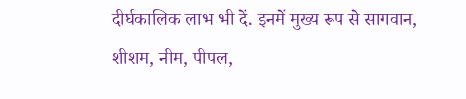दीर्घकालिक लाभ भी दें. इनमें मुख्य रूप से सागवान, शीशम, नीम, पीपल,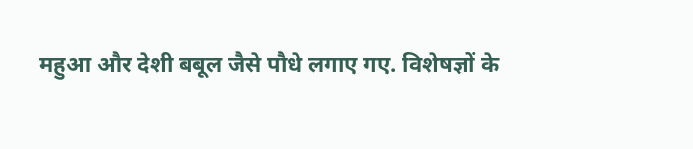महुआ और देशी बबूल जैसे पौधे लगाए गए. विशेषज्ञों के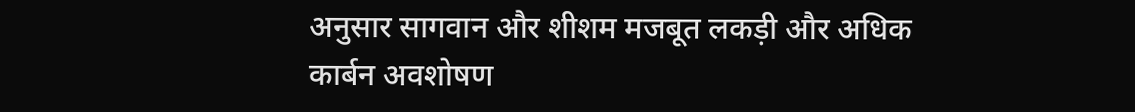अनुसार सागवान और शीशम मजबूत लकड़ी और अधिक कार्बन अवशोषण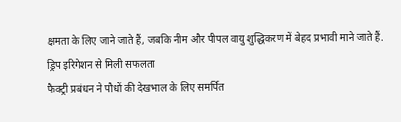क्षमता के लिए जाने जाते हैं, जबकि नीम और पीपल वायु शुद्धिकरण में बेहद प्रभावी माने जाते हैं.
ड्रिप इरिगेशन से मिली सफलता
फैक्ट्री प्रबंधन ने पौधों की देखभाल के लिए समर्पित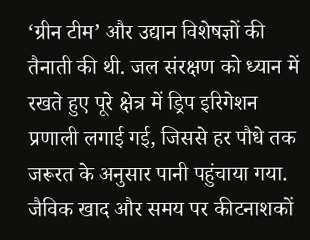‘ग्रीन टीम’ और उद्यान विशेषज्ञों की तैनाती की थी. जल संरक्षण को ध्यान में रखते हुए पूरे क्षेत्र में ड्रिप इरिगेशन प्रणाली लगाई गई, जिससे हर पौधे तक जरूरत के अनुसार पानी पहुंचाया गया. जैविक खाद और समय पर कीटनाशकों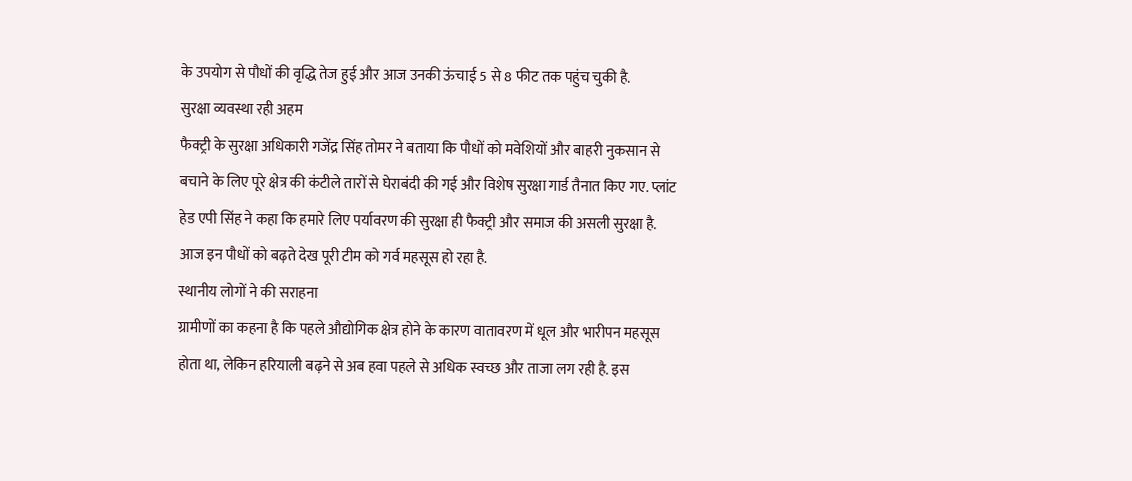के उपयोग से पौधों की वृद्धि तेज हुई और आज उनकी ऊंचाई 5 से 8 फीट तक पहुंच चुकी है.
सुरक्षा व्यवस्था रही अहम
फैक्ट्री के सुरक्षा अधिकारी गजेंद्र सिंह तोमर ने बताया कि पौधों को मवेशियों और बाहरी नुकसान से बचाने के लिए पूरे क्षेत्र की कंटीले तारों से घेराबंदी की गई और विशेष सुरक्षा गार्ड तैनात किए गए. प्लांट हेड एपी सिंह ने कहा कि हमारे लिए पर्यावरण की सुरक्षा ही फैक्ट्री और समाज की असली सुरक्षा है. आज इन पौधों को बढ़ते देख पूरी टीम को गर्व महसूस हो रहा है.
स्थानीय लोगों ने की सराहना
ग्रामीणों का कहना है कि पहले औद्योगिक क्षेत्र होने के कारण वातावरण में धूल और भारीपन महसूस होता था, लेकिन हरियाली बढ़ने से अब हवा पहले से अधिक स्वच्छ और ताजा लग रही है. इस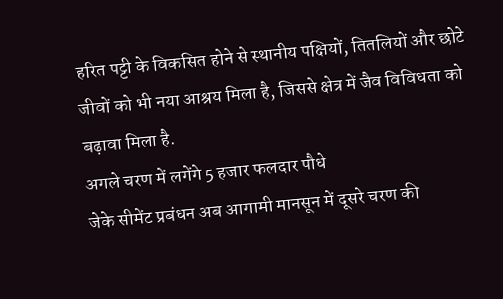हरित पट्टी के विकसित होने से स्थानीय पक्षियों, तितलियों और छोटे जीवों को भी नया आश्रय मिला है, जिससे क्षेत्र में जैव विविधता को बढ़ावा मिला है.
अगले चरण में लगेंगे 5 हजार फलदार पौधे
जेके सीमेंट प्रबंधन अब आगामी मानसून में दूसरे चरण की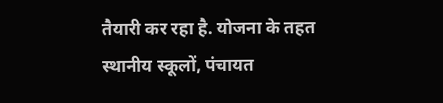तैयारी कर रहा है. योजना के तहत स्थानीय स्कूलों, पंचायत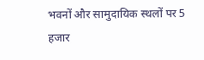भवनों और सामुदायिक स्थलों पर 5 हजार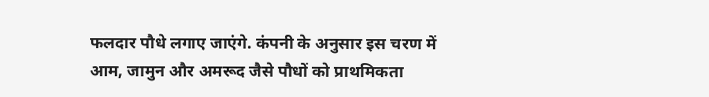फलदार पौधे लगाए जाएंगे. कंपनी के अनुसार इस चरण में आम, जामुन और अमरूद जैसे पौधों को प्राथमिकता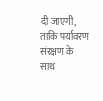दी जाएगी, ताकि पर्यावरण संरक्षण के साथ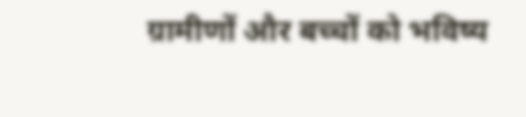ग्रामीणों और बच्चों को भविष्य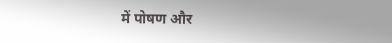में पोषण और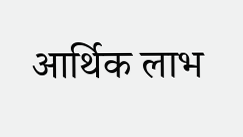आर्थिक लाभ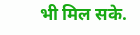भी मिल सके.